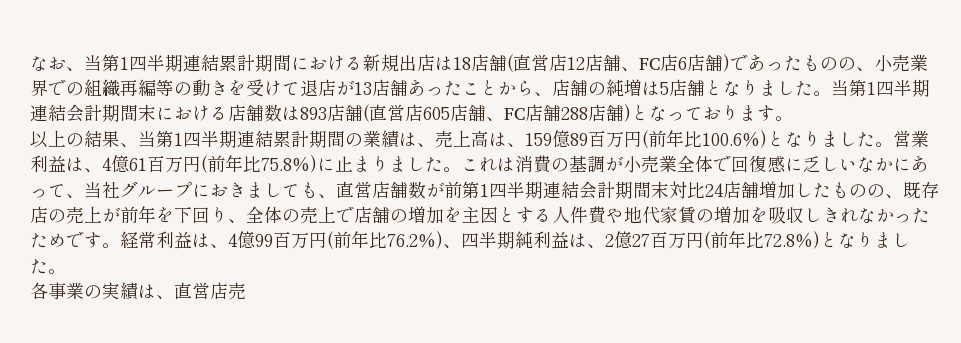なお、当第1四半期連結累計期間における新規出店は18店舗(直営店12店舗、FC店6店舗)であったものの、小売業界での組織再編等の動きを受けて退店が13店舗あったことから、店舗の純増は5店舗となりました。当第1四半期連結会計期間末における店舗数は893店舗(直営店605店舗、FC店舗288店舗)となっております。
以上の結果、当第1四半期連結累計期間の業績は、売上高は、159億89百万円(前年比100.6%)となりました。営業利益は、4億61百万円(前年比75.8%)に止まりました。これは消費の基調が小売業全体で回復感に乏しいなかにあって、当社グループにおきましても、直営店舗数が前第1四半期連結会計期間末対比24店舗増加したものの、既存店の売上が前年を下回り、全体の売上で店舗の増加を主因とする人件費や地代家賃の増加を吸収しきれなかったためです。経常利益は、4億99百万円(前年比76.2%)、四半期純利益は、2億27百万円(前年比72.8%)となりました。
各事業の実績は、直営店売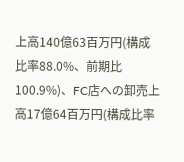上高140億63百万円(構成比率88.0%、前期比100.9%)、FC店への卸売上高17億64百万円(構成比率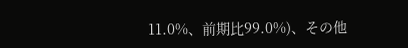11.0%、前期比99.0%)、その他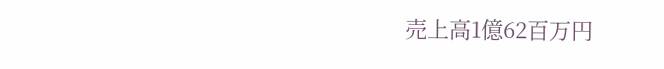売上高1億62百万円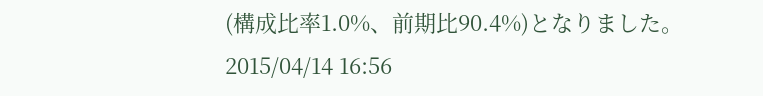(構成比率1.0%、前期比90.4%)となりました。
2015/04/14 16:56